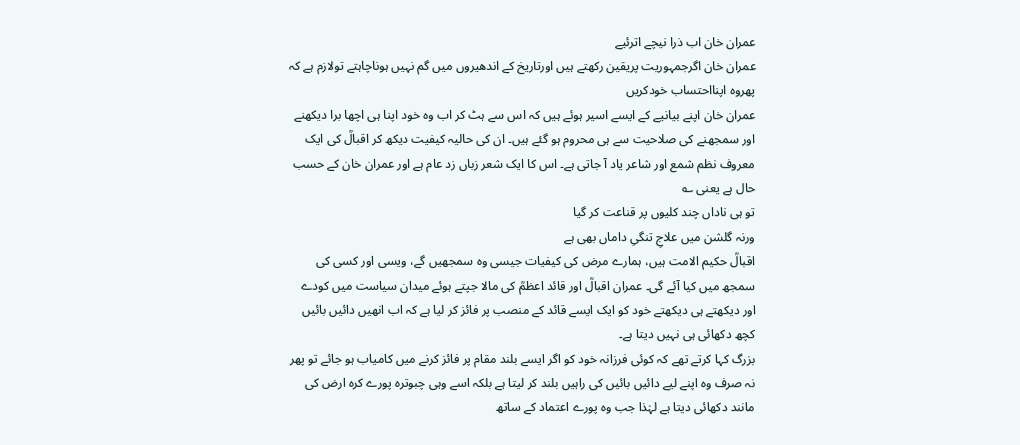عمران خان اب ذرا نیچے اترئیے
عمران خان اگرجمہوریت پریقین رکھتے ہیں اورتاریخ کے اندھیروں میں گم نہیں ہوناچاہتے تولازم ہے کہ پھروہ اپنااحتساب خودکریں
عمران خان اپنے بیانیے کے ایسے اسیر ہوئے ہیں کہ اس سے ہٹ کر اب وہ خود اپنا ہی اچھا برا دیکھنے اور سمجھنے کی صلاحیت سے ہی محروم ہو گئے ہیں۔ ان کی حالیہ کیفیت دیکھ کر اقبالؒ کی ایک معروف نظم شمع اور شاعر یاد آ جاتی ہے۔ اس کا ایک شعر زباں زد عام ہے اور عمران خان کے حسب حال ہے یعنی ؎
تو ہی ناداں چند کلیوں پر قناعت کر گیا
ورنہ گلشن میں علاجِ تنگیِ داماں بھی ہے
اقبالؒ حکیم الامت ہیں، ہمارے مرض کی کیفیات جیسی وہ سمجھیں گے، ویسی اور کسی کی سمجھ میں کیا آئے گی۔ عمران اقبالؒ اور قائد اعظمؒ کی مالا جپتے ہوئے میدان سیاست میں کودے اور دیکھتے ہی دیکھتے خود کو ایک ایسے قائد کے منصب پر فائز کر لیا ہے کہ اب انھیں دائیں بائیں کچھ دکھائی ہی نہیں دیتا ہے۔
بزرگ کہا کرتے تھے کہ کوئی فرزانہ خود کو اگر ایسے بلند مقام پر فائز کرنے میں کامیاب ہو جائے تو پھر نہ صرف وہ اپنے لیے دائیں بائیں کی راہیں بلند کر لیتا ہے بلکہ اسے وہی چبوترہ پورے کرہ ارض کی مانند دکھائی دیتا ہے لہٰذا جب وہ پورے اعتماد کے ساتھ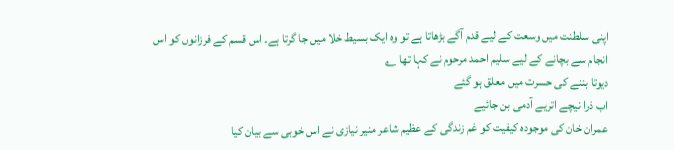اپنی سلطنت میں وسعت کے لیے قدم آگے بڑھاتا ہے تو وہ ایک بسیط خلا میں جا گرتا ہے۔ اس قسم کے فرزانوں کو اس انجام سے بچانے کے لیے سلیم احمد مرحوم نے کہا تھا ؎
دیوتا بننے کی حسرت میں معلق ہو گئے
اب ذرا نیچے اتریے آدمی بن جائیے
عمران خان کی موجودہ کیفیت کو غم زندگی کے عظیم شاعر منیر نیازی نے اس خوبی سے بیان کیا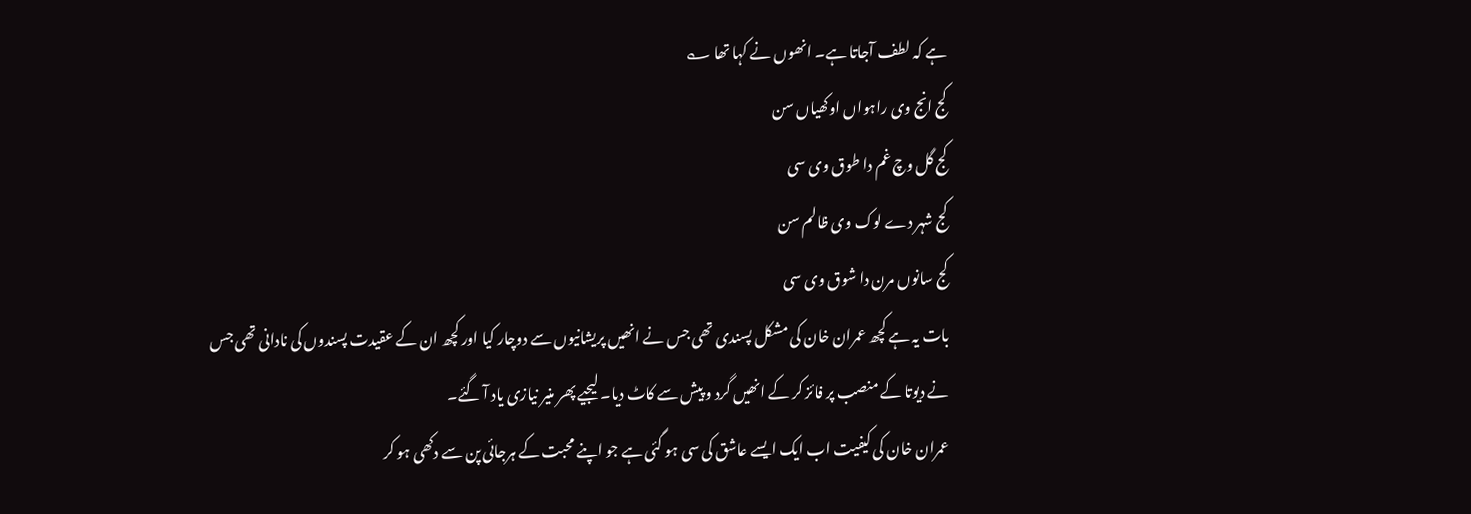ہے کہ لطف آجاتا ہے۔ انھوں نے کہا تھا ؎
کج انج وی راہواں اوکھیاں سن
کج گل وچ غم دا طوق وی سی
کج شہر دے لوک وی ظالم سن
کج سانوں مرن دا شوق وی سی
بات یہ ہے کچھ عمران خان کی مشکل پسندی تھی جس نے انھیں پریشانیوں سے دوچار کیا اور کچھ ان کے عقیدت پسندوں کی نادانی تھی جس نے دیوتا کے منصب پر فائز کر کے انھیں گرد و پیش سے کاٹ دیا۔ لیجیے پھر منیر نیازی یاد آ گئے۔
عمران خان کی کیفیت اب ایک ایسے عاشق کی سی ہو گئی ہے جو اپنے محبت کے ہرجائی پن سے دکھی ہو کر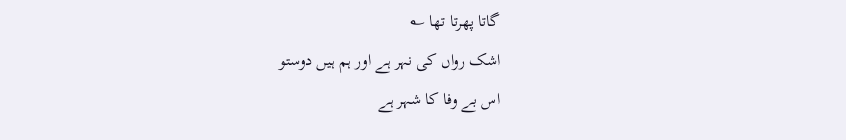گاتا پھرتا تھا ؎
اشک رواں کی نہر ہے اور ہم ہیں دوستو
اس بے وفا کا شہر ہے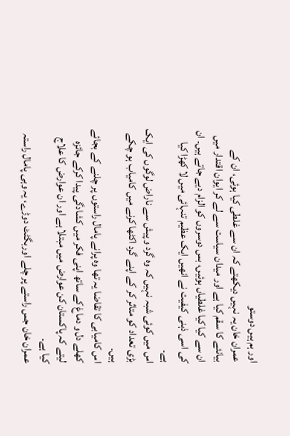اور ہم ہیں دوستو
عمران خان یہ نہیں دیکھتے کہ ان سے غلطی کیا ہوئی، ان کے بیانئے کا سقم کیا ہے اور میدان سیاست سے لے کر ایوان اقتدار میں ان سے کیا کیا غلطیاں ہوئیں، بس دوسروں کو الزام دیے جاتے ہیں۔ ان کی اسی ذہنی کیفیت نے انھیں ایک عظیم تنہائی میں لا کھڑا کیا ہے۔
اس میں کوئی شبہ نہیں کہ وہ گرد و پیش سے ناراض لوگوں کی ایک بڑی تعداد کو متاثر کر کے اپنے گرد اکٹھا کرنے میں کامیاب ہو چکے ہیں۔
اس کامیابی کا تقاضا یہ تھا وہ پرانے پامال راستوں پر چلنے کے بجائے کھلے دل و دماغ کے ساتھ اپنی فکر میں کشادگی پیدا کرکے جائزہ لیتے کہ پاکستان کن عوارض میں مبتلا ہے اور ان عوارض کا علاج کیا ہے۔
عمران خان جس راستے پر چلے اوربگٹٹ دوڑے، یہ وہی پامال راستہ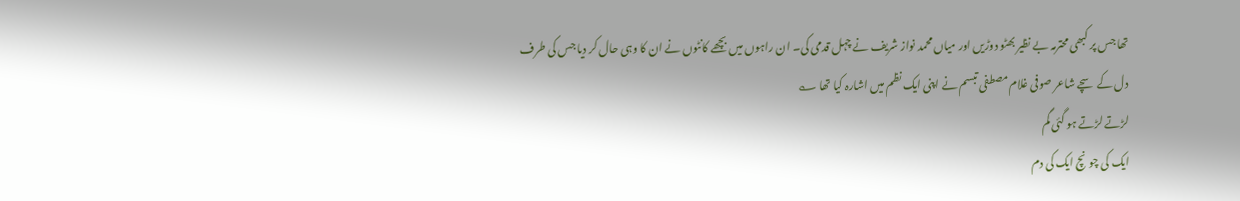تھا جس پر کبھی محترمہ بے نظیر بھٹو دوڑیں اور میاں محمد نواز شریف نے چہل قدمی کی۔ ان راہوں میں بچھے کانٹوں نے ان کا وہی حال کر دیا جس کی طرف دل کے سچے شاعر صوفی غلام مصطفی تبسم نے اپنی ایک نظم میں اشارہ کیا تھا ؎
لڑتے لڑتے ہو گئی گم
ایک کی چونچ ایک کی دم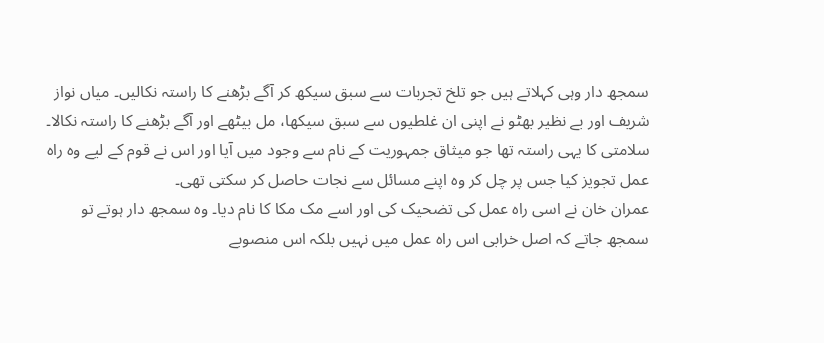سمجھ دار وہی کہلاتے ہیں جو تلخ تجربات سے سبق سیکھ کر آگے بڑھنے کا راستہ نکالیں۔ میاں نواز شریف اور بے نظیر بھٹو نے اپنی ان غلطیوں سے سبق سیکھا، مل بیٹھے اور آگے بڑھنے کا راستہ نکالا۔ سلامتی کا یہی راستہ تھا جو میثاق جمہوریت کے نام سے وجود میں آیا اور اس نے قوم کے لیے وہ راہ عمل تجویز کیا جس پر چل کر وہ اپنے مسائل سے نجات حاصل کر سکتی تھی۔
عمران خان نے اسی راہ عمل کی تضحیک کی اور اسے مک مکا کا نام دیا۔ وہ سمجھ دار ہوتے تو سمجھ جاتے کہ اصل خرابی اس راہ عمل میں نہیں بلکہ اس منصوبے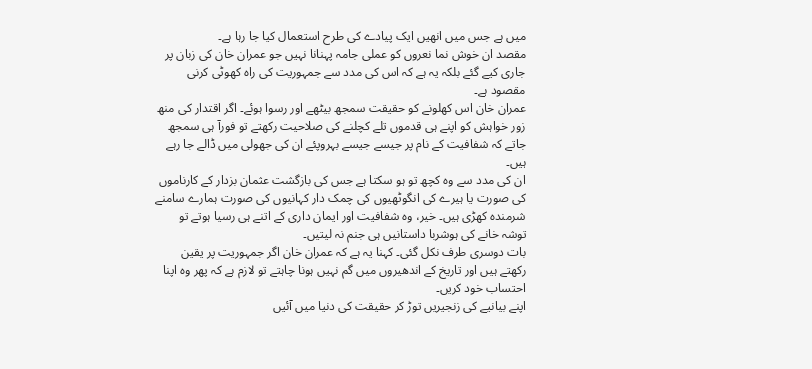میں ہے جس میں انھیں ایک پیادے کی طرح استعمال کیا جا رہا ہے۔
مقصد ان خوش نما نعروں کو عملی جامہ پہنانا نہیں جو عمران خان کی زبان پر جاری کیے گئے بلکہ یہ ہے کہ اس کی مدد سے جمہوریت کی راہ کھوٹی کرنی مقصود ہے۔
عمران خان اس کھلونے کو حقیقت سمجھ بیٹھے اور رسوا ہوئے۔ اگر اقتدار کی منھ زور خواہش کو اپنے ہی قدموں تلے کچلنے کی صلاحیت رکھتے تو فورآ ہی سمجھ جاتے کہ شفافیت کے نام پر جیسے جیسے بہروپئے ان کی جھولی میں ڈالے جا رہے ہیں۔
ان کی مدد سے وہ کچھ تو ہو سکتا ہے جس کی بازگشت عثمان بزدار کے کارناموں کی صورت یا ہیرے کی انگوٹھیوں کی چمک دار کہانیوں کی صورت ہمارے سامنے شرمندہ کھڑی ہیں۔ خیر، وہ شفافیت اور ایمان داری کے اتنے ہی رسیا ہوتے تو توشہ خانے کی ہوشربا داستانیں ہی جنم نہ لیتیں۔
بات دوسری طرف نکل گئی۔ کہنا یہ ہے کہ عمران خان اگر جمہوریت پر یقین رکھتے ہیں اور تاریخ کے اندھیروں میں گم نہیں ہونا چاہتے تو لازم ہے کہ پھر وہ اپنا احتساب خود کریں۔
اپنے بیانیے کی زنجیریں توڑ کر حقیقت کی دنیا میں آئیں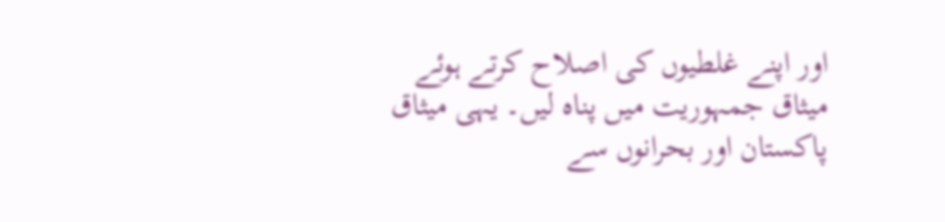اور اپنے غلطیوں کی اصلاح کرتے ہوئے میثاق جمہوریت میں پناہ لیں۔ یہی میثاق پاکستان اور بحرانوں سے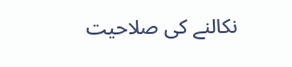نکالنے کی صلاحیت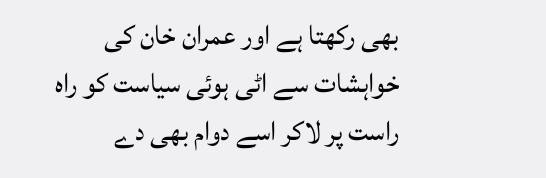بھی رکھتا ہے اور عمران خان کی خواہشات سے اٹی ہوئی سیاست کو راہ راست پر لاکر اسے دوام بھی دے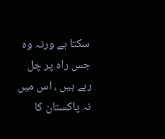سکتا ہے ورنہ وہ جس راہ پر چل رہے ہیں ، اس میں نہ پاکستان کا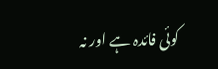کوئی فائدہ ہے اور نہ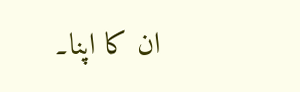ان کا اپنا۔